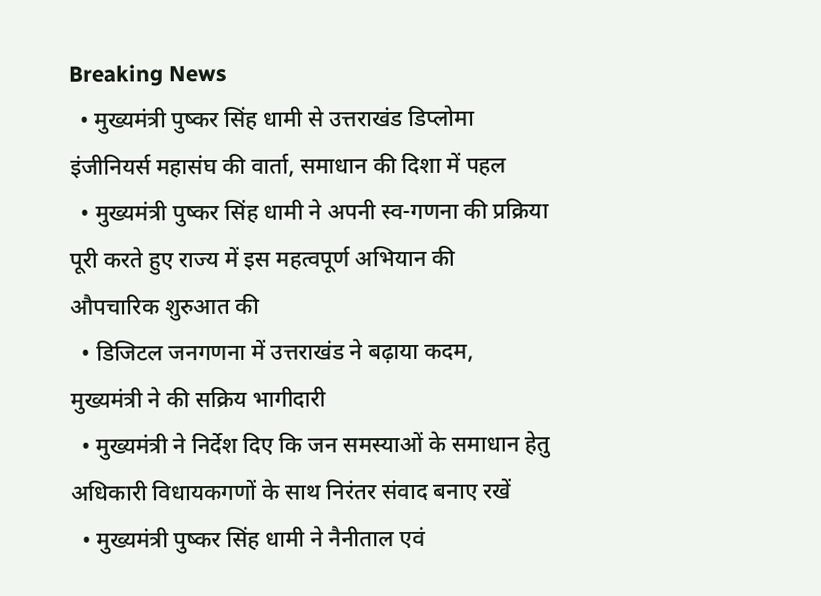Breaking News
  • मुख्यमंत्री पुष्कर सिंह धामी से उत्तराखंड डिप्लोमा इंजीनियर्स महासंघ की वार्ता, समाधान की दिशा में पहल
  • मुख्यमंत्री पुष्कर सिंह धामी ने अपनी स्व-गणना की प्रक्रिया पूरी करते हुए राज्य में इस महत्वपूर्ण अभियान की औपचारिक शुरुआत की
  • डिजिटल जनगणना में उत्तराखंड ने बढ़ाया कदम, मुख्यमंत्री ने की सक्रिय भागीदारी
  • मुख्यमंत्री ने निर्देश दिए कि जन समस्याओं के समाधान हेतु अधिकारी विधायकगणों के साथ निरंतर संवाद बनाए रखें
  • मुख्यमंत्री पुष्कर सिंह धामी ने नैनीताल एवं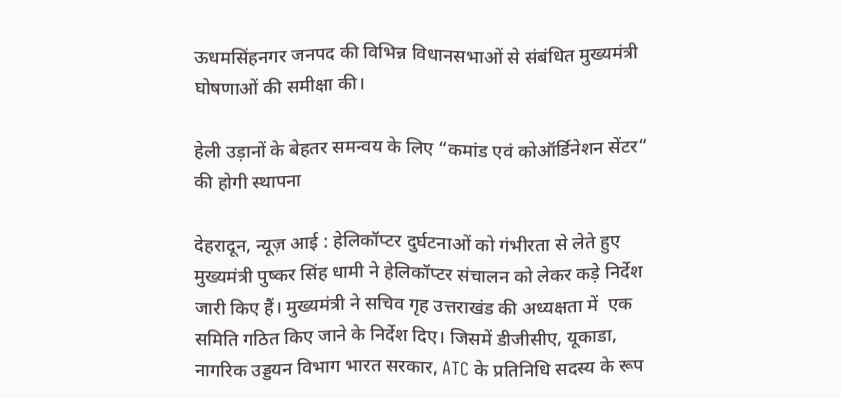ऊधमसिंहनगर जनपद की विभिन्न विधानसभाओं से संबंधित मुख्यमंत्री घोषणाओं की समीक्षा की।

हेली उड़ानों के बेहतर समन्वय के लिए “कमांड एवं कोऑर्डिनेशन सेंटर“ की होगी स्थापना

देहरादून, न्यूज़ आई : हेलिकॉप्टर दुर्घटनाओं को गंभीरता से लेते हुए मुख्यमंत्री पुष्कर सिंह धामी ने हेलिकॉप्टर संचालन को लेकर कड़े निर्देश जारी किए हैं। मुख्यमंत्री ने सचिव गृह उत्तराखंड की अध्यक्षता में  एक समिति गठित किए जाने के निर्देश दिए। जिसमें डीजीसीए, यूकाडा, नागरिक उड्डयन विभाग भारत सरकार, ATC के प्रतिनिधि सदस्य के रूप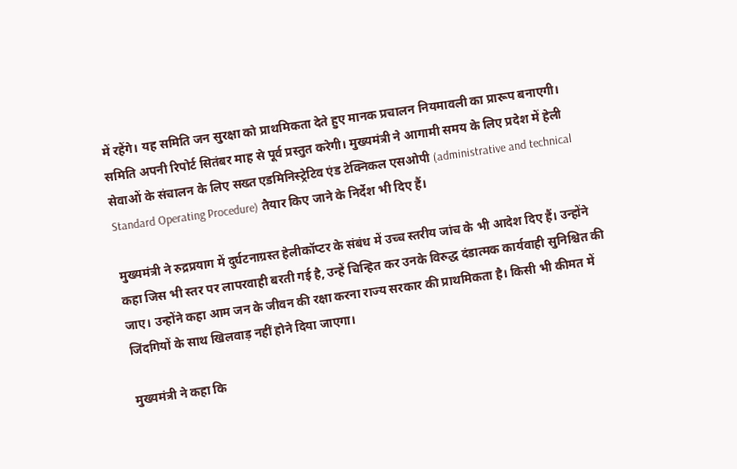में रहेंगे। यह समिति जन सुरक्षा को प्राथमिकता देते हुए मानक प्रचालन नियमावली का प्रारूप बनाएगी। समिति अपनी रिपोर्ट सितंबर माह से पूर्व प्रस्तुत करेगी। मुख्यमंत्री ने आगामी समय के लिए प्रदेश में हेली सेवाओं के संचालन के लिए सख्त एडमिनिस्ट्रेटिव एंड टेक्निकल एसओपी (administrative and technical Standard Operating Procedure) तैयार किए जाने के निर्देश भी दिए हैं।

मुख्यमंत्री ने रुद्रप्रयाग में दुर्घटनाग्रस्त हेलीकॉप्टर के संबंध में उच्च स्तरीय जांच के भी आदेश दिए हैं। उन्होंने कहा जिस भी स्तर पर लापरवाही बरती गई है, उन्हें चिन्हित कर उनके विरुद्ध दंडात्मक कार्यवाही सुनिश्चित की जाए। उन्होंने कहा आम जन के जीवन की रक्षा करना राज्य सरकार की प्राथमिकता है। किसी भी कीमत में जिंदगियों के साथ खिलवाड़ नहीं होने दिया जाएगा।

मुख्यमंत्री ने कहा कि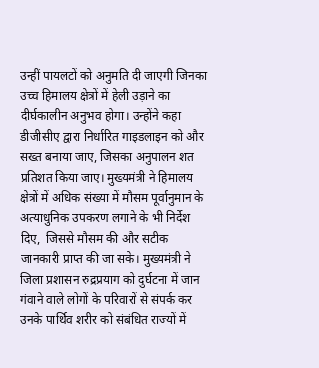उन्हीं पायलटों को अनुमति दी जाएगी जिनका उच्च हिमालय क्षेत्रों में हेली उड़ाने का दीर्घकालीन अनुभव होगा। उन्होंने कहा डीजीसीए द्वारा निर्धारित गाइडलाइन को और सख्त बनाया जाए, जिसका अनुपालन शत प्रतिशत किया जाए। मुख्यमंत्री ने हिमालय क्षेत्रों में अधिक संख्या में मौसम पूर्वानुमान के अत्याधुनिक उपकरण लगाने के भी निर्देश दिए,  जिससे मौसम की और सटीक जानकारी प्राप्त की जा सके। मुख्यमंत्री ने जिला प्रशासन रुद्रप्रयाग को दुर्घटना में जान गंवाने वाले लोगों के परिवारों से संपर्क कर उनके पार्थिव शरीर को संबंधित राज्यों में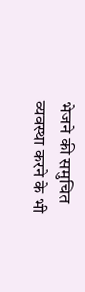भेजने की समुचित व्यवस्था करने के भी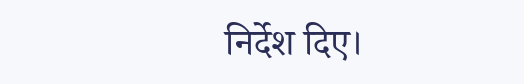निर्देश दिए।